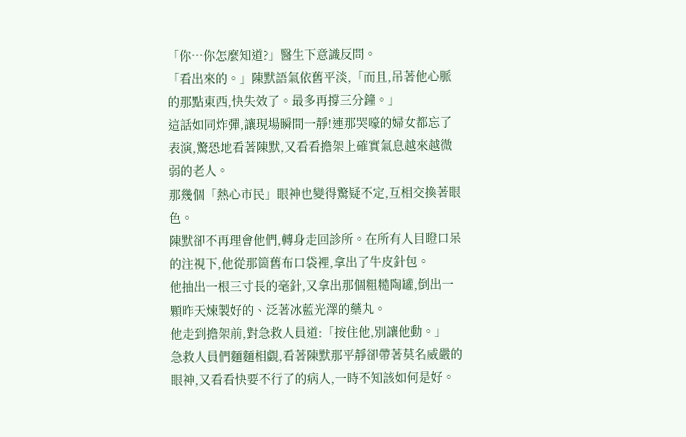「你…你怎麼知道?」醫生下意識反問。
「看出來的。」陳默語氣依舊平淡,「而且,吊著他心脈的那點東西,快失效了。最多再撐三分鐘。」
這話如同炸彈,讓現場瞬間一靜!連那哭嚎的婦女都忘了表演,驚恐地看著陳默,又看看擔架上確實氣息越來越微弱的老人。
那幾個「熱心市民」眼神也變得驚疑不定,互相交換著眼色。
陳默卻不再理會他們,轉身走回診所。在所有人目瞪口呆的注視下,他從那箇舊布口袋裡,拿出了牛皮針包。
他抽出一根三寸長的毫針,又拿出那個粗糙陶罐,倒出一顆昨天煉製好的、泛著冰藍光澤的藥丸。
他走到擔架前,對急救人員道:「按住他,別讓他動。」
急救人員們麵麵相覷,看著陳默那平靜卻帶著莫名威嚴的眼神,又看看快要不行了的病人,一時不知該如何是好。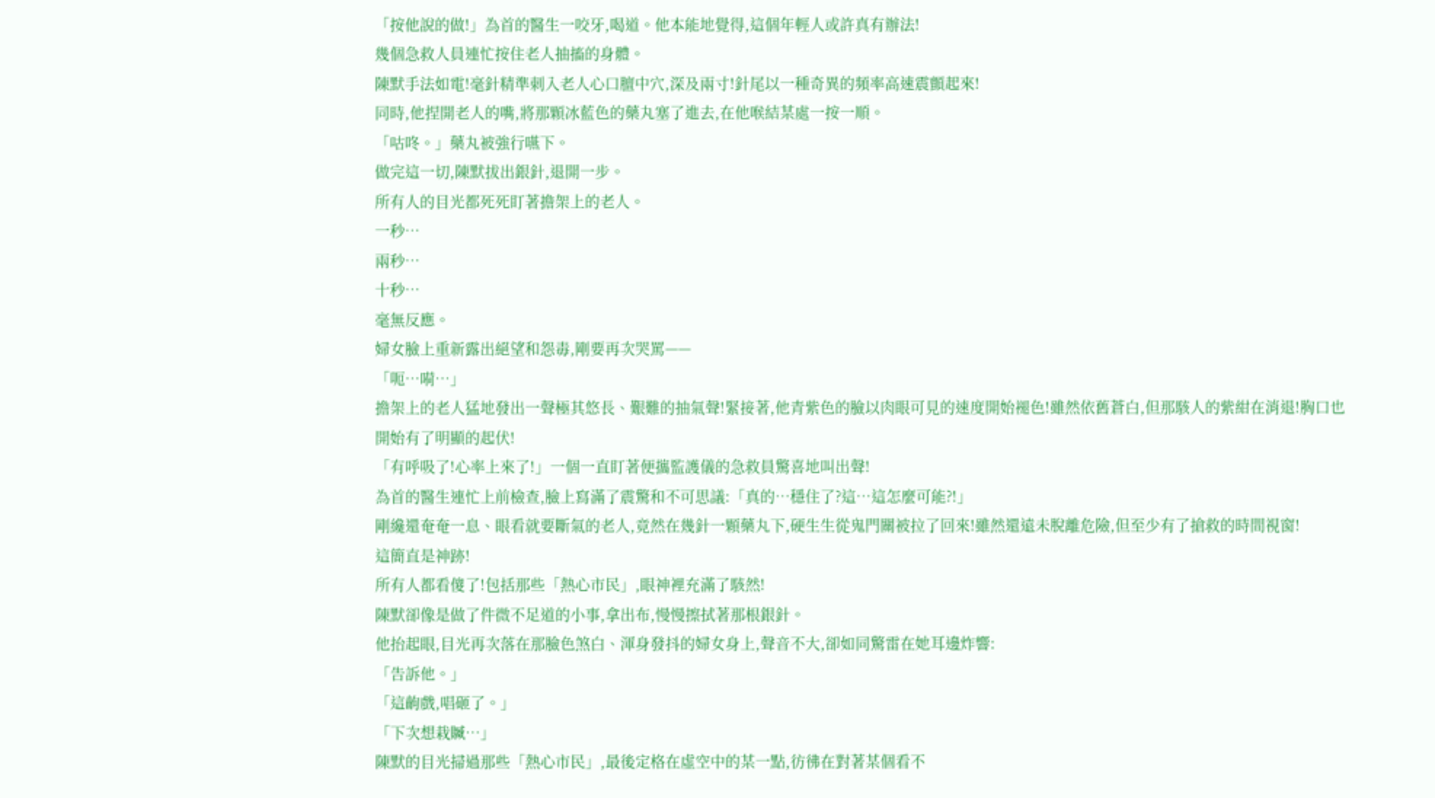「按他說的做!」為首的醫生一咬牙,喝道。他本能地覺得,這個年輕人或許真有辦法!
幾個急救人員連忙按住老人抽搐的身體。
陳默手法如電!毫針精準刺入老人心口膻中穴,深及兩寸!針尾以一種奇異的頻率高速震顫起來!
同時,他捏開老人的嘴,將那顆冰藍色的藥丸塞了進去,在他喉結某處一按一順。
「咕咚。」藥丸被強行嚥下。
做完這一切,陳默拔出銀針,退開一步。
所有人的目光都死死盯著擔架上的老人。
一秒…
兩秒…
十秒…
毫無反應。
婦女臉上重新露出絕望和怨毒,剛要再次哭罵——
「呃…嗬…」
擔架上的老人猛地發出一聲極其悠長、艱難的抽氣聲!緊接著,他青紫色的臉以肉眼可見的速度開始褪色!雖然依舊蒼白,但那駭人的紫紺在消退!胸口也開始有了明顯的起伏!
「有呼吸了!心率上來了!」一個一直盯著便攜監護儀的急救員驚喜地叫出聲!
為首的醫生連忙上前檢查,臉上寫滿了震驚和不可思議:「真的…穩住了?這…這怎麼可能?!」
剛纔還奄奄一息、眼看就要斷氣的老人,竟然在幾針一顆藥丸下,硬生生從鬼門關被拉了回來!雖然還遠未脫離危險,但至少有了搶救的時間視窗!
這簡直是神跡!
所有人都看傻了!包括那些「熱心市民」,眼神裡充滿了駭然!
陳默卻像是做了件微不足道的小事,拿出布,慢慢擦拭著那根銀針。
他抬起眼,目光再次落在那臉色煞白、渾身發抖的婦女身上,聲音不大,卻如同驚雷在她耳邊炸響:
「告訴他。」
「這齣戲,唱砸了。」
「下次想栽贓…」
陳默的目光掃過那些「熱心市民」,最後定格在虛空中的某一點,彷彿在對著某個看不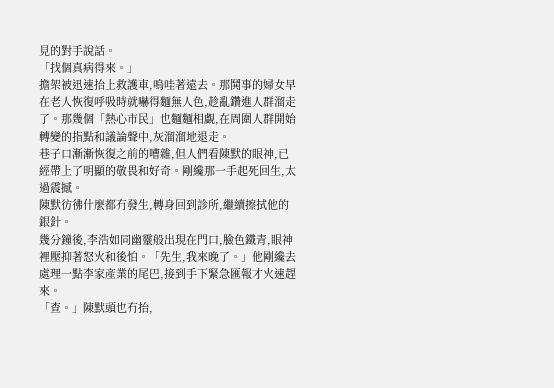見的對手說話。
「找個真病得來。」
擔架被迅速抬上救護車,嗚哇著遠去。那鬨事的婦女早在老人恢復呼吸時就嚇得麵無人色,趁亂鑽進人群溜走了。那幾個「熱心市民」也麵麵相覷,在周圍人群開始轉變的指點和議論聲中,灰溜溜地退走。
巷子口漸漸恢復之前的嘈雜,但人們看陳默的眼神,已經帶上了明顯的敬畏和好奇。剛纔那一手起死回生,太過震撼。
陳默彷彿什麼都冇發生,轉身回到診所,繼續擦拭他的銀針。
幾分鐘後,李浩如同幽靈般出現在門口,臉色鐵青,眼神裡壓抑著怒火和後怕。「先生,我來晚了。」他剛纔去處理一點李家產業的尾巴,接到手下緊急匯報才火速趕來。
「查。」陳默頭也冇抬,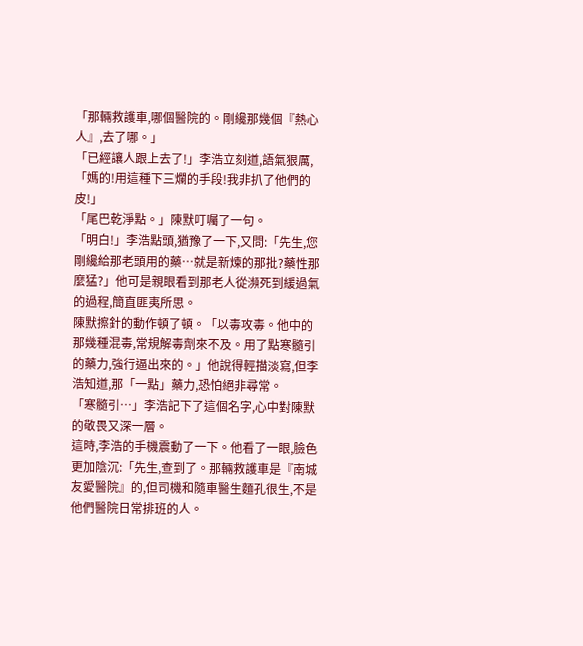「那輛救護車,哪個醫院的。剛纔那幾個『熱心人』,去了哪。」
「已經讓人跟上去了!」李浩立刻道,語氣狠厲,「媽的!用這種下三爛的手段!我非扒了他們的皮!」
「尾巴乾淨點。」陳默叮囑了一句。
「明白!」李浩點頭,猶豫了一下,又問:「先生,您剛纔給那老頭用的藥…就是新煉的那批?藥性那麼猛?」他可是親眼看到那老人從瀕死到緩過氣的過程,簡直匪夷所思。
陳默擦針的動作頓了頓。「以毒攻毒。他中的那幾種混毒,常規解毒劑來不及。用了點寒髓引的藥力,強行逼出來的。」他說得輕描淡寫,但李浩知道,那「一點」藥力,恐怕絕非尋常。
「寒髓引…」李浩記下了這個名字,心中對陳默的敬畏又深一層。
這時,李浩的手機震動了一下。他看了一眼,臉色更加陰沉:「先生,查到了。那輛救護車是『南城友愛醫院』的,但司機和隨車醫生麵孔很生,不是他們醫院日常排班的人。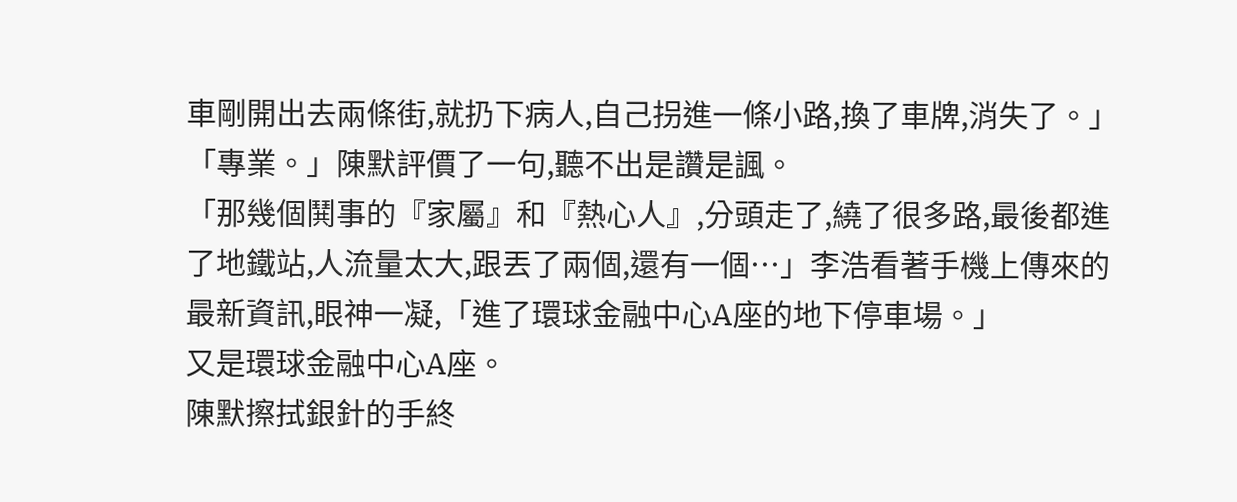車剛開出去兩條街,就扔下病人,自己拐進一條小路,換了車牌,消失了。」
「專業。」陳默評價了一句,聽不出是讚是諷。
「那幾個鬨事的『家屬』和『熱心人』,分頭走了,繞了很多路,最後都進了地鐵站,人流量太大,跟丟了兩個,還有一個…」李浩看著手機上傳來的最新資訊,眼神一凝,「進了環球金融中心A座的地下停車場。」
又是環球金融中心A座。
陳默擦拭銀針的手終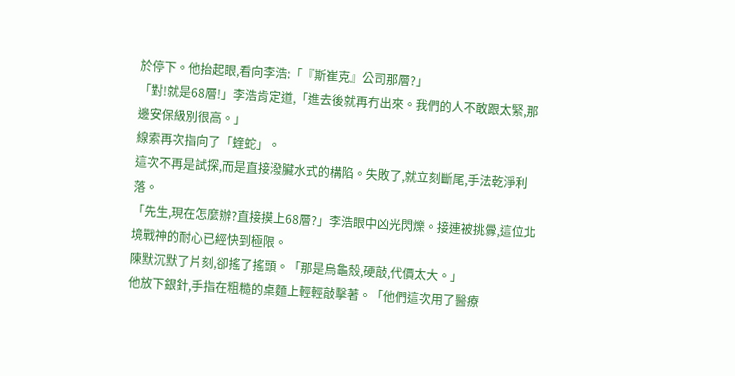於停下。他抬起眼,看向李浩:「『斯崔克』公司那層?」
「對!就是68層!」李浩肯定道,「進去後就再冇出來。我們的人不敢跟太緊,那邊安保級別很高。」
線索再次指向了「蝰蛇」。
這次不再是試探,而是直接潑臟水式的構陷。失敗了,就立刻斷尾,手法乾淨利落。
「先生,現在怎麼辦?直接摸上68層?」李浩眼中凶光閃爍。接連被挑釁,這位北境戰神的耐心已經快到極限。
陳默沉默了片刻,卻搖了搖頭。「那是烏龜殼,硬敲,代價太大。」
他放下銀針,手指在粗糙的桌麵上輕輕敲擊著。「他們這次用了醫療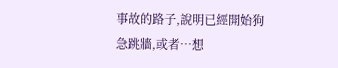事故的路子,說明已經開始狗急跳牆,或者…想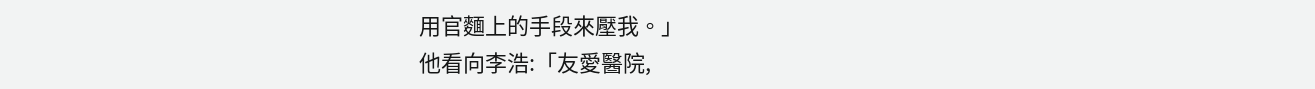用官麵上的手段來壓我。」
他看向李浩:「友愛醫院,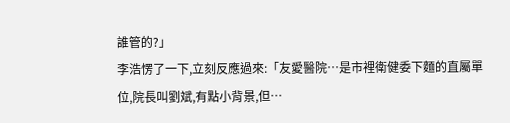誰管的?」
李浩愣了一下,立刻反應過來:「友愛醫院…是市裡衛健委下麵的直屬單位,院長叫劉斌,有點小背景,但…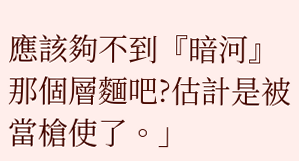應該夠不到『暗河』那個層麵吧?估計是被當槍使了。」